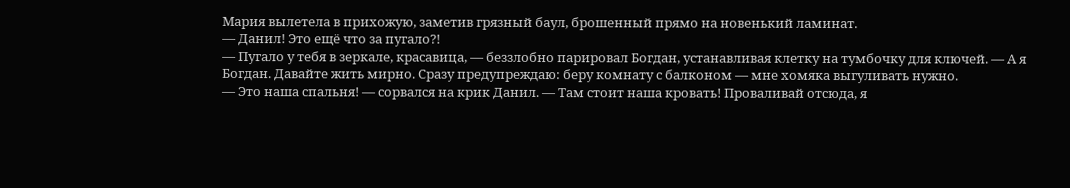Мария вылетела в прихожую, заметив грязный баул, брошенный прямо на новенький ламинат.
— Данил! Это ещё что за пугало?!
— Пугало у тебя в зеркале, красавица, — беззлобно парировал Богдан, устанавливая клетку на тумбочку для ключей. — А я Богдан. Давайте жить мирно. Сразу предупреждаю: беру комнату с балконом — мне хомяка выгуливать нужно.
— Это наша спальня! — сорвался на крик Данил. — Там стоит наша кровать! Проваливай отсюда, я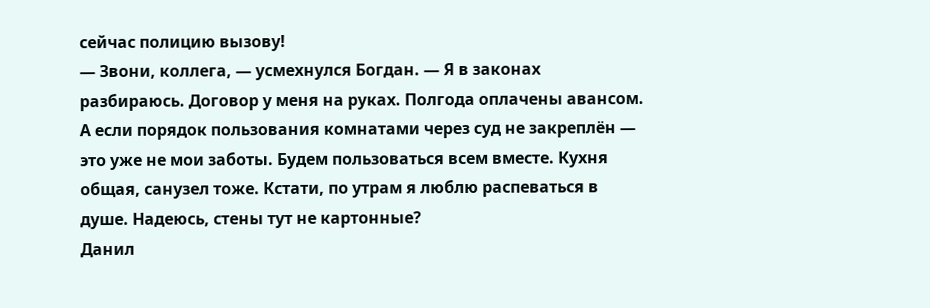сейчас полицию вызову!
— Звони, коллега, — усмехнулся Богдан. — Я в законах разбираюсь. Договор у меня на руках. Полгода оплачены авансом. А если порядок пользования комнатами через суд не закреплён — это уже не мои заботы. Будем пользоваться всем вместе. Кухня общая, санузел тоже. Кстати, по утрам я люблю распеваться в душе. Надеюсь, стены тут не картонные?
Данил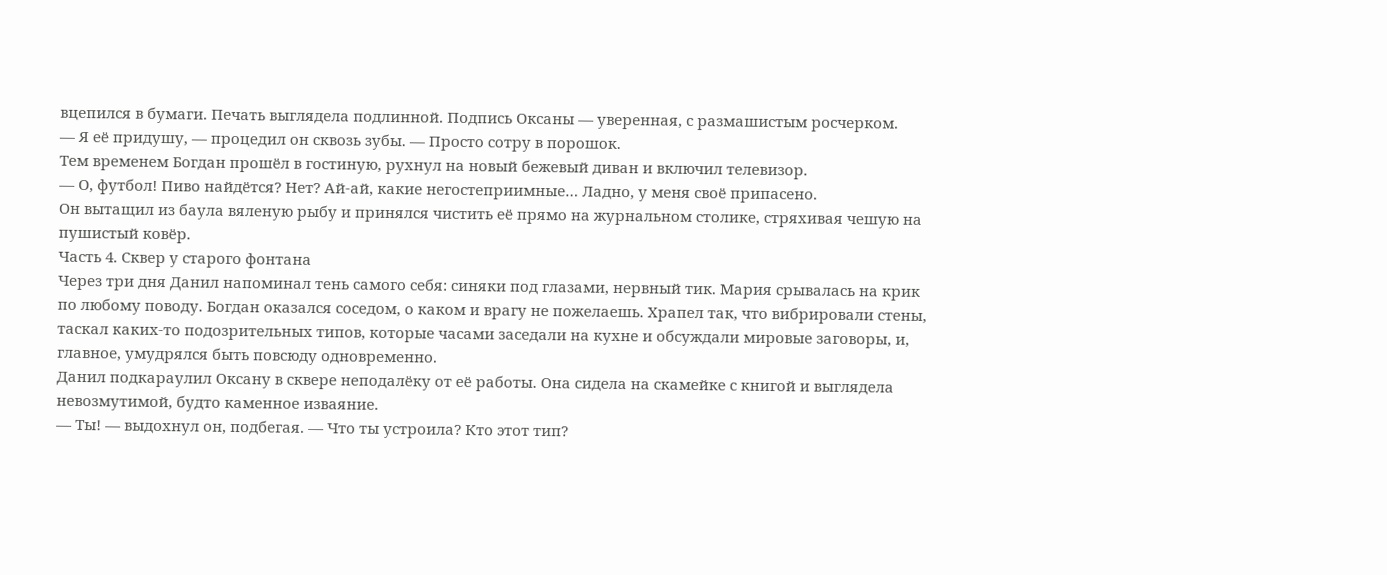вцепился в бумаги. Печать выглядела подлинной. Подпись Оксаны — уверенная, с размашистым росчерком.
— Я её придушу, — процедил он сквозь зубы. — Просто сотру в порошок.
Тем временем Богдан прошёл в гостиную, рухнул на новый бежевый диван и включил телевизор.
— О, футбол! Пиво найдётся? Нет? Ай-ай, какие негостеприимные… Ладно, у меня своё припасено.
Он вытащил из баула вяленую рыбу и принялся чистить её прямо на журнальном столике, стряхивая чешую на пушистый ковёр.
Часть 4. Сквер у старого фонтана
Через три дня Данил напоминал тень самого себя: синяки под глазами, нервный тик. Мария срывалась на крик по любому поводу. Богдан оказался соседом, о каком и врагу не пожелаешь. Храпел так, что вибрировали стены, таскал каких‑то подозрительных типов, которые часами заседали на кухне и обсуждали мировые заговоры, и, главное, умудрялся быть повсюду одновременно.
Данил подкараулил Оксану в сквере неподалёку от её работы. Она сидела на скамейке с книгой и выглядела невозмутимой, будто каменное изваяние.
— Ты! — выдохнул он, подбегая. — Что ты устроила? Кто этот тип?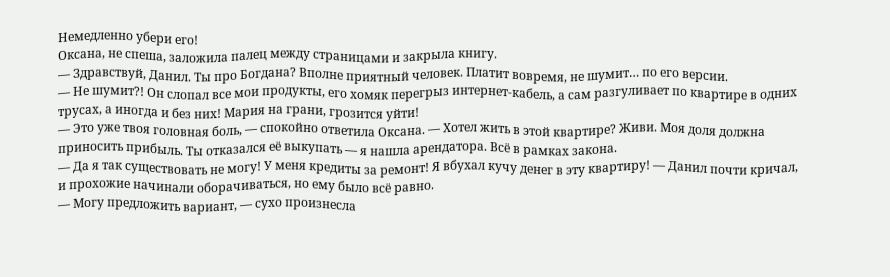Немедленно убери его!
Оксана, не спеша, заложила палец между страницами и закрыла книгу.
— Здравствуй, Данил. Ты про Богдана? Вполне приятный человек. Платит вовремя, не шумит… по его версии.
— Не шумит?! Он слопал все мои продукты, его хомяк перегрыз интернет‑кабель, а сам разгуливает по квартире в одних трусах, а иногда и без них! Мария на грани, грозится уйти!
— Это уже твоя головная боль, — спокойно ответила Оксана. — Хотел жить в этой квартире? Живи. Моя доля должна приносить прибыль. Ты отказался её выкупать — я нашла арендатора. Всё в рамках закона.
— Да я так существовать не могу! У меня кредиты за ремонт! Я вбухал кучу денег в эту квартиру! — Данил почти кричал, и прохожие начинали оборачиваться, но ему было всё равно.
— Могу предложить вариант, — сухо произнесла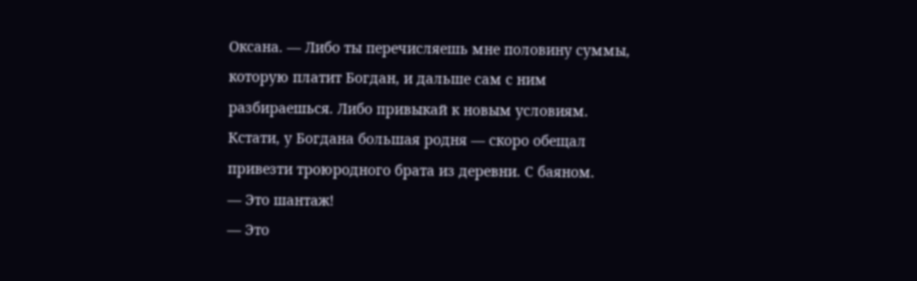Оксана. — Либо ты перечисляешь мне половину суммы, которую платит Богдан, и дальше сам с ним разбираешься. Либо привыкай к новым условиям. Кстати, у Богдана большая родня — скоро обещал привезти троюродного брата из деревни. С баяном.
— Это шантаж!
— Это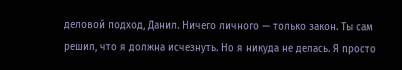деловой подход, Данил. Ничего личного — только закон. Ты сам решил, что я должна исчезнуть. Но я никуда не делась. Я просто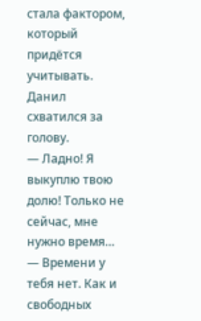стала фактором, который придётся учитывать.
Данил схватился за голову.
— Ладно! Я выкуплю твою долю! Только не сейчас, мне нужно время…
— Времени у тебя нет. Как и свободных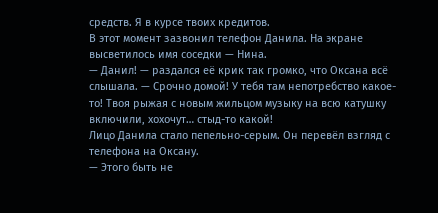средств. Я в курсе твоих кредитов.
В этот момент зазвонил телефон Данила. На экране высветилось имя соседки — Нина.
— Данил! — раздался её крик так громко, что Оксана всё слышала. — Срочно домой! У тебя там непотребство какое-то! Твоя рыжая с новым жильцом музыку на всю катушку включили, хохочут… стыд-то какой!
Лицо Данила стало пепельно-серым. Он перевёл взгляд с телефона на Оксану.
— Этого быть не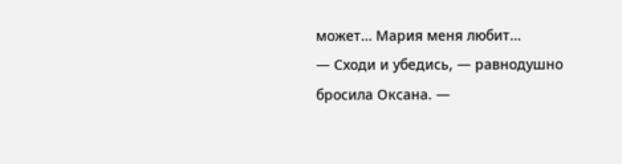может… Мария меня любит…
— Сходи и убедись, — равнодушно бросила Оксана. —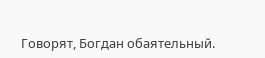Говорят, Богдан обаятельный.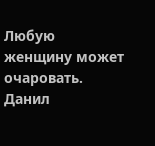Любую женщину может очаровать.
Данил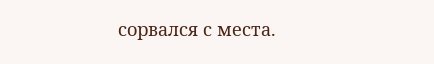сорвался с места.